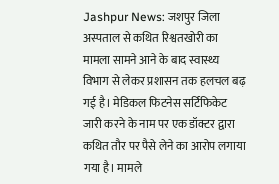Jashpur News: जशपुर जिला अस्पताल से कथित रिश्वतखोरी का मामला सामने आने के बाद स्वास्थ्य विभाग से लेकर प्रशासन तक हलचल बढ़ गई है। मेडिकल फिटनेस सर्टिफिकेट जारी करने के नाम पर एक डॉक्टर द्वारा कथित तौर पर पैसे लेने का आरोप लगाया गया है। मामले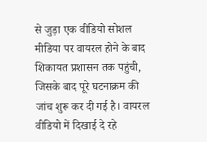से जुड़ा एक वीडियो सोशल मीडिया पर वायरल होने के बाद शिकायत प्रशासन तक पहुंची, जिसके बाद पूरे घटनाक्रम की जांच शुरू कर दी गई है। वायरल वीडियो में दिखाई दे रहे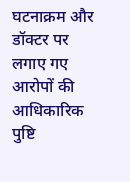घटनाक्रम और डॉक्टर पर लगाए गए आरोपों की आधिकारिक पुष्टि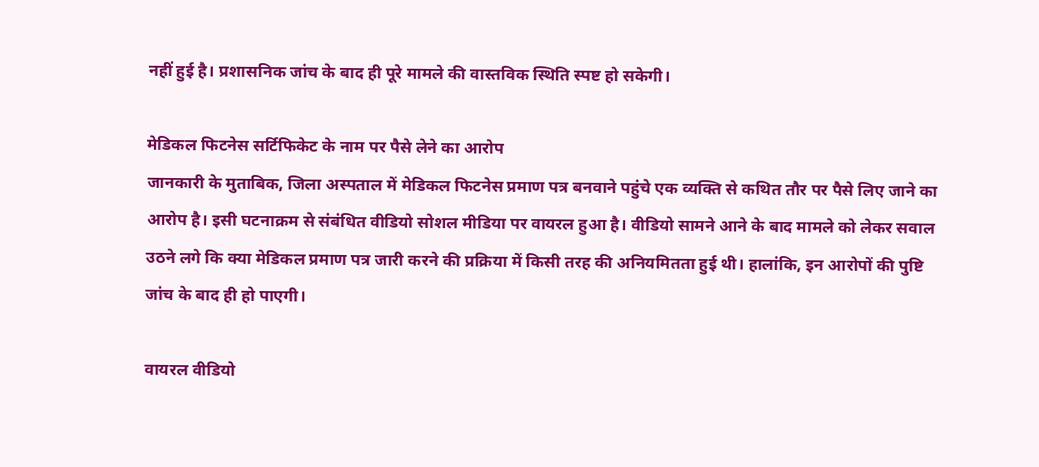नहीं हुई है। प्रशासनिक जांच के बाद ही पूरे मामले की वास्तविक स्थिति स्पष्ट हो सकेगी।

मेडिकल फिटनेस सर्टिफिकेट के नाम पर पैसे लेने का आरोप
जानकारी के मुताबिक, जिला अस्पताल में मेडिकल फिटनेस प्रमाण पत्र बनवाने पहुंचे एक व्यक्ति से कथित तौर पर पैसे लिए जाने का आरोप है। इसी घटनाक्रम से संबंधित वीडियो सोशल मीडिया पर वायरल हुआ है। वीडियो सामने आने के बाद मामले को लेकर सवाल उठने लगे कि क्या मेडिकल प्रमाण पत्र जारी करने की प्रक्रिया में किसी तरह की अनियमितता हुई थी। हालांकि, इन आरोपों की पुष्टि जांच के बाद ही हो पाएगी।

वायरल वीडियो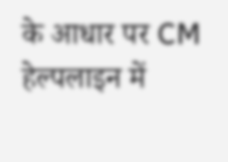के आधार पर CM हेल्पलाइन में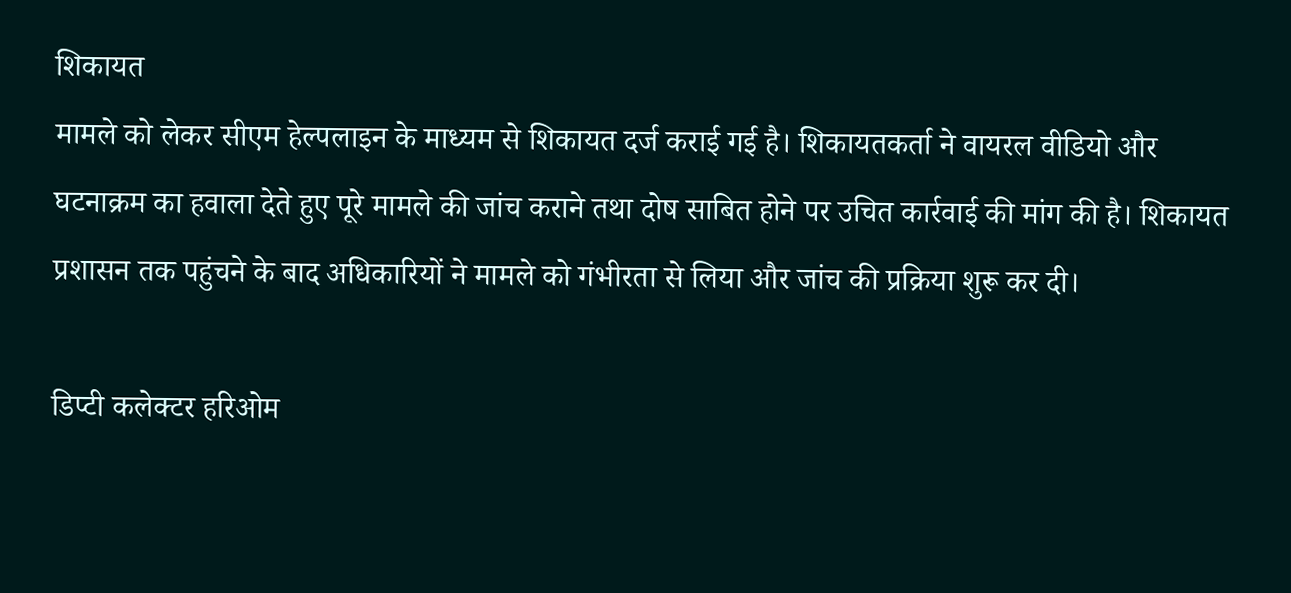शिकायत
मामले को लेकर सीएम हेल्पलाइन के माध्यम से शिकायत दर्ज कराई गई है। शिकायतकर्ता ने वायरल वीडियो और घटनाक्रम का हवाला देते हुए पूरे मामले की जांच कराने तथा दोष साबित होने पर उचित कार्रवाई की मांग की है। शिकायत प्रशासन तक पहुंचने के बाद अधिकारियों ने मामले को गंभीरता से लिया और जांच की प्रक्रिया शुरू कर दी।

डिप्टी कलेक्टर हरिओम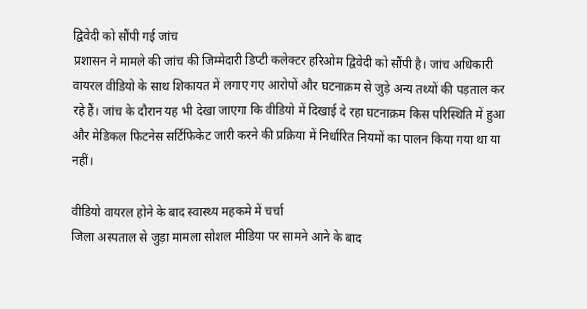द्विवेदी को सौंपी गई जांच
प्रशासन ने मामले की जांच की जिम्मेदारी डिप्टी कलेक्टर हरिओम द्विवेदी को सौंपी है। जांच अधिकारी वायरल वीडियो के साथ शिकायत में लगाए गए आरोपों और घटनाक्रम से जुड़े अन्य तथ्यों की पड़ताल कर रहे हैं। जांच के दौरान यह भी देखा जाएगा कि वीडियो में दिखाई दे रहा घटनाक्रम किस परिस्थिति में हुआ और मेडिकल फिटनेस सर्टिफिकेट जारी करने की प्रक्रिया में निर्धारित नियमों का पालन किया गया था या नहीं।

वीडियो वायरल होने के बाद स्वास्थ्य महकमे में चर्चा
जिला अस्पताल से जुड़ा मामला सोशल मीडिया पर सामने आने के बाद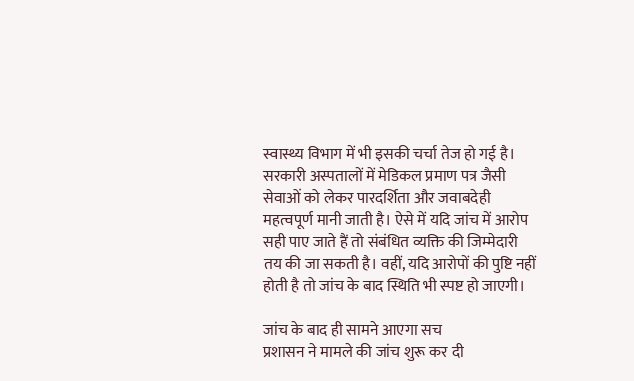स्वास्थ्य विभाग में भी इसकी चर्चा तेज हो गई है। सरकारी अस्पतालों में मेडिकल प्रमाण पत्र जैसी सेवाओं को लेकर पारदर्शिता और जवाबदेही महत्वपूर्ण मानी जाती है। ऐसे में यदि जांच में आरोप सही पाए जाते हैं तो संबंधित व्यक्ति की जिम्मेदारी तय की जा सकती है। वहीं, यदि आरोपों की पुष्टि नहीं होती है तो जांच के बाद स्थिति भी स्पष्ट हो जाएगी।

जांच के बाद ही सामने आएगा सच
प्रशासन ने मामले की जांच शुरू कर दी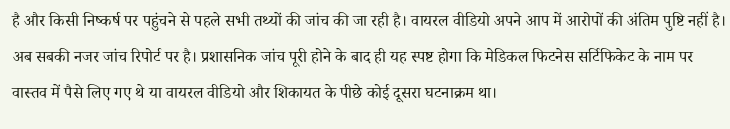है और किसी निष्कर्ष पर पहुंचने से पहले सभी तथ्यों की जांच की जा रही है। वायरल वीडियो अपने आप में आरोपों की अंतिम पुष्टि नहीं है। अब सबकी नजर जांच रिपोर्ट पर है। प्रशासनिक जांच पूरी होने के बाद ही यह स्पष्ट होगा कि मेडिकल फिटनेस सर्टिफिकेट के नाम पर वास्तव में पैसे लिए गए थे या वायरल वीडियो और शिकायत के पीछे कोई दूसरा घटनाक्रम था।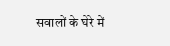सवालों के घेरे में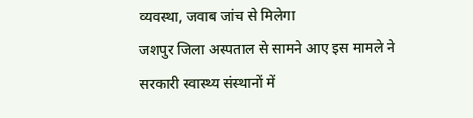व्यवस्था, जवाब जांच से मिलेगा
जशपुर जिला अस्पताल से सामने आए इस मामले ने सरकारी स्वास्थ्य संस्थानों में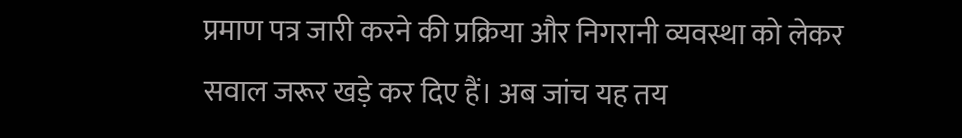प्रमाण पत्र जारी करने की प्रक्रिया और निगरानी व्यवस्था को लेकर सवाल जरूर खड़े कर दिए हैं। अब जांच यह तय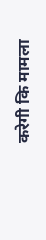करेगी कि मामला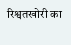रिश्वतखोरी का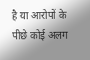है या आरोपों के पीछे कोई अलग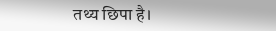तथ्य छिपा है।